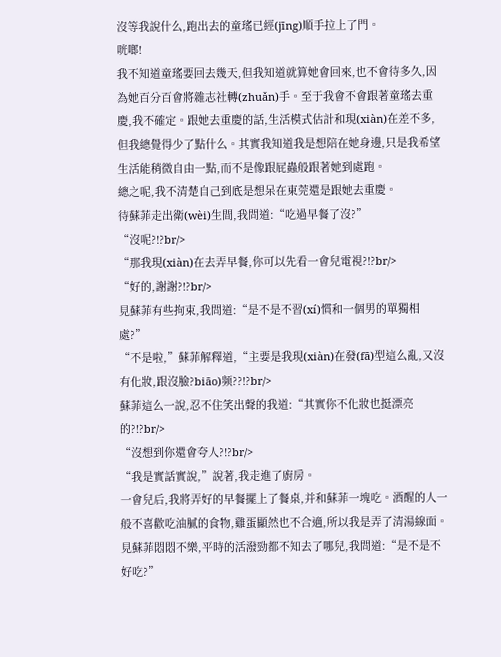沒等我說什么,跑出去的童瑤已經(jīng)順手拉上了門。
咣啷!
我不知道童瑤要回去幾天,但我知道就算她會回來,也不會待多久,因為她百分百會將雜志社轉(zhuǎn)手。至于我會不會跟著童瑤去重慶,我不確定。跟她去重慶的話,生活模式估計和現(xiàn)在差不多,但我總覺得少了點什么。其實我知道我是想陪在她身邊,只是我希望生活能稍微自由一點,而不是像跟屁蟲般跟著她到處跑。
總之呢,我不清楚自己到底是想呆在東莞還是跟她去重慶。
待蘇菲走出衛(wèi)生間,我問道:“吃過早餐了沒?”
“沒呢?!?br/>
“那我現(xiàn)在去弄早餐,你可以先看一會兒電視?!?br/>
“好的,謝謝?!?br/>
見蘇菲有些拘束,我問道:“是不是不習(xí)慣和一個男的單獨相處?”
“不是啦,”蘇菲解釋道,“主要是我現(xiàn)在發(fā)型這么亂,又沒有化妝,跟沒臉?biāo)频??!?br/>
蘇菲這么一說,忍不住笑出聲的我道:“其實你不化妝也挺漂亮的?!?br/>
“沒想到你還會夸人?!?br/>
“我是實話實說,”說著,我走進了廚房。
一會兒后,我將弄好的早餐擺上了餐桌,并和蘇菲一塊吃。酒醒的人一般不喜歡吃油膩的食物,雞蛋顯然也不合適,所以我是弄了清湯線面。
見蘇菲悶悶不樂,平時的活潑勁都不知去了哪兒,我問道:“是不是不好吃?”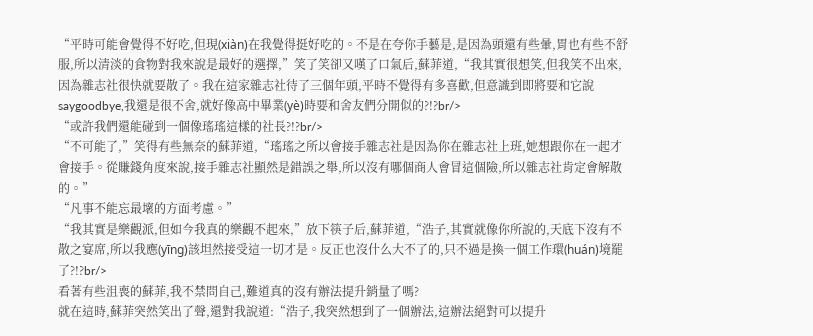“平時可能會覺得不好吃,但現(xiàn)在我覺得挺好吃的。不是在夸你手藝是,是因為頭還有些暈,胃也有些不舒服,所以清淡的食物對我來說是最好的選擇,”笑了笑卻又嘆了口氣后,蘇菲道,“我其實很想笑,但我笑不出來,因為雜志社很快就要散了。我在這家雜志社待了三個年頭,平時不覺得有多喜歡,但意識到即將要和它說saygoodbye,我還是很不舍,就好像高中畢業(yè)時要和舍友們分開似的?!?br/>
“或許我們還能碰到一個像瑤瑤這樣的社長?!?br/>
“不可能了,”笑得有些無奈的蘇菲道,“瑤瑤之所以會接手雜志社是因為你在雜志社上班,她想跟你在一起才會接手。從賺錢角度來說,接手雜志社顯然是錯誤之舉,所以沒有哪個商人會冒這個險,所以雜志社肯定會解散的。”
“凡事不能忘最壞的方面考慮。”
“我其實是樂觀派,但如今我真的樂觀不起來,”放下筷子后,蘇菲道,“浩子,其實就像你所說的,天底下沒有不散之宴席,所以我應(yīng)該坦然接受這一切才是。反正也沒什么大不了的,只不過是換一個工作環(huán)境罷了?!?br/>
看著有些沮喪的蘇菲,我不禁問自己,難道真的沒有辦法提升銷量了嗎?
就在這時,蘇菲突然笑出了聲,還對我說道:“浩子,我突然想到了一個辦法,這辦法絕對可以提升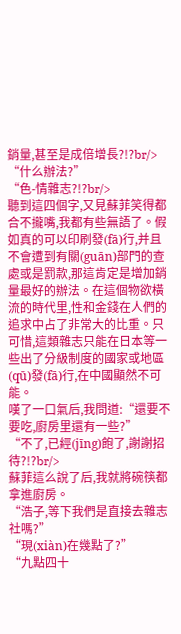銷量,甚至是成倍增長?!?br/>
“什么辦法?”
“色-情雜志?!?br/>
聽到這四個字,又見蘇菲笑得都合不攏嘴,我都有些無語了。假如真的可以印刷發(fā)行,并且不會遭到有關(guān)部門的查處或是罰款,那這肯定是增加銷量最好的辦法。在這個物欲橫流的時代里,性和金錢在人們的追求中占了非常大的比重。只可惜,這類雜志只能在日本等一些出了分級制度的國家或地區(qū)發(fā)行,在中國顯然不可能。
嘆了一口氣后,我問道:“還要不要吃,廚房里還有一些?”
“不了,已經(jīng)飽了,謝謝招待?!?br/>
蘇菲這么說了后,我就將碗筷都拿進廚房。
“浩子,等下我們是直接去雜志社嗎?”
“現(xiàn)在幾點了?”
“九點四十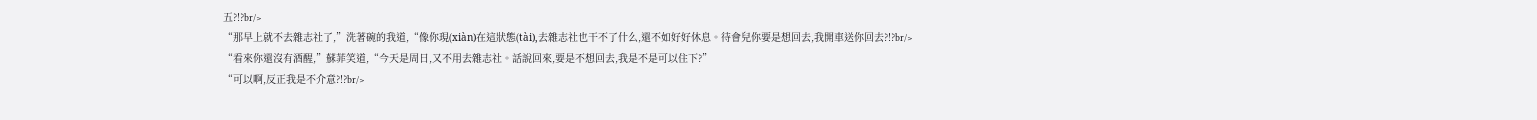五?!?br/>
“那早上就不去雜志社了,”洗著碗的我道,“像你現(xiàn)在這狀態(tài),去雜志社也干不了什么,還不如好好休息。待會兒你要是想回去,我開車送你回去?!?br/>
“看來你還沒有酒醒,”蘇菲笑道,“今天是周日,又不用去雜志社。話說回來,要是不想回去,我是不是可以住下?”
“可以啊,反正我是不介意?!?br/>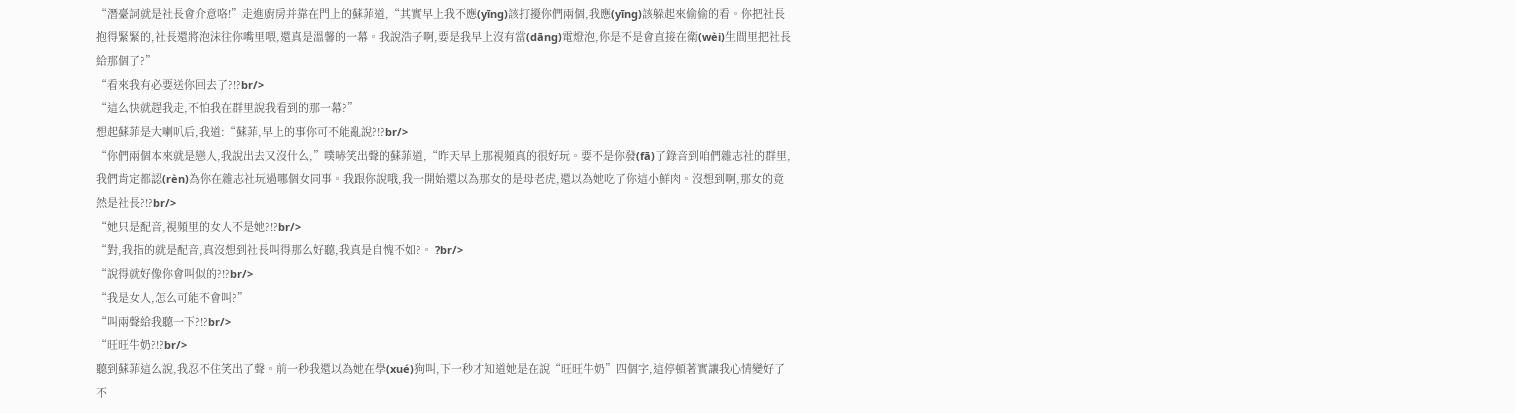“潛臺詞就是社長會介意咯!”走進廚房并靠在門上的蘇菲道,“其實早上我不應(yīng)該打擾你們兩個,我應(yīng)該躲起來偷偷的看。你把社長抱得緊緊的,社長還將泡沫往你嘴里喂,還真是溫馨的一幕。我說浩子啊,要是我早上沒有當(dāng)電燈泡,你是不是會直接在衛(wèi)生間里把社長給那個了?”
“看來我有必要送你回去了?!?br/>
“這么快就趕我走,不怕我在群里說我看到的那一幕?”
想起蘇菲是大喇叭后,我道:“蘇菲,早上的事你可不能亂說?!?br/>
“你們兩個本來就是戀人,我說出去又沒什么,”噗哧笑出聲的蘇菲道,“昨天早上那視頻真的很好玩。要不是你發(fā)了錄音到咱們雜志社的群里,我們肯定都認(rèn)為你在雜志社玩過哪個女同事。我跟你說哦,我一開始還以為那女的是母老虎,還以為她吃了你這小鮮肉。沒想到啊,那女的竟然是社長?!?br/>
“她只是配音,視頻里的女人不是她?!?br/>
“對,我指的就是配音,真沒想到社長叫得那么好聽,我真是自愧不如?。 ?br/>
“說得就好像你會叫似的?!?br/>
“我是女人,怎么可能不會叫?”
“叫兩聲給我聽一下?!?br/>
“旺旺牛奶?!?br/>
聽到蘇菲這么說,我忍不住笑出了聲。前一秒我還以為她在學(xué)狗叫,下一秒才知道她是在說“旺旺牛奶”四個字,這停頓著實讓我心情變好了不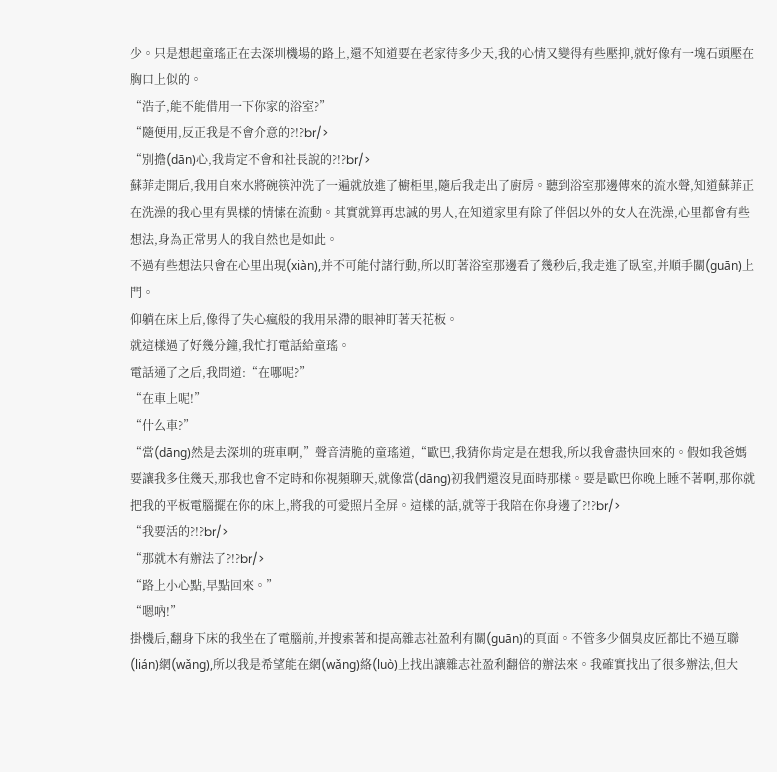少。只是想起童瑤正在去深圳機場的路上,還不知道要在老家待多少天,我的心情又變得有些壓抑,就好像有一塊石頭壓在胸口上似的。
“浩子,能不能借用一下你家的浴室?”
“隨便用,反正我是不會介意的?!?br/>
“別擔(dān)心,我肯定不會和社長說的?!?br/>
蘇菲走開后,我用自來水將碗筷沖洗了一遍就放進了櫥柜里,隨后我走出了廚房。聽到浴室那邊傳來的流水聲,知道蘇菲正在洗澡的我心里有異樣的情愫在流動。其實就算再忠誠的男人,在知道家里有除了伴侶以外的女人在洗澡,心里都會有些想法,身為正常男人的我自然也是如此。
不過有些想法只會在心里出現(xiàn),并不可能付諸行動,所以盯著浴室那邊看了幾秒后,我走進了臥室,并順手關(guān)上門。
仰躺在床上后,像得了失心瘋般的我用呆滯的眼神盯著天花板。
就這樣過了好幾分鐘,我忙打電話給童瑤。
電話通了之后,我問道:“在哪呢?”
“在車上呢!”
“什么車?”
“當(dāng)然是去深圳的班車啊,”聲音清脆的童瑤道,“歐巴,我猜你肯定是在想我,所以我會盡快回來的。假如我爸媽要讓我多住幾天,那我也會不定時和你視頻聊天,就像當(dāng)初我們還沒見面時那樣。要是歐巴你晚上睡不著啊,那你就把我的平板電腦擺在你的床上,將我的可愛照片全屏。這樣的話,就等于我陪在你身邊了?!?br/>
“我要活的?!?br/>
“那就木有辦法了?!?br/>
“路上小心點,早點回來。”
“嗯吶!”
掛機后,翻身下床的我坐在了電腦前,并搜索著和提高雜志社盈利有關(guān)的頁面。不管多少個臭皮匠都比不過互聯(lián)網(wǎng),所以我是希望能在網(wǎng)絡(luò)上找出讓雜志社盈利翻倍的辦法來。我確實找出了很多辦法,但大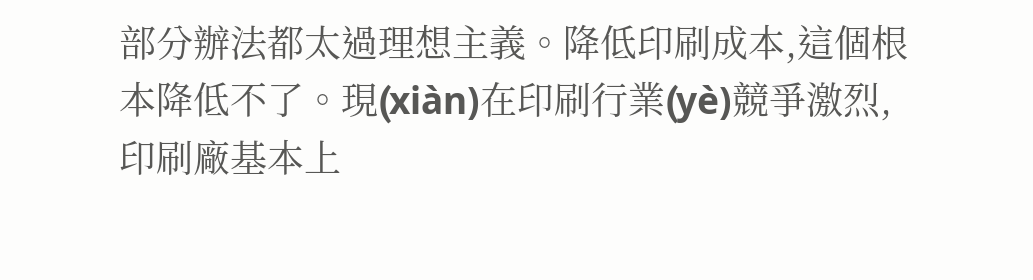部分辦法都太過理想主義。降低印刷成本,這個根本降低不了。現(xiàn)在印刷行業(yè)競爭激烈,印刷廠基本上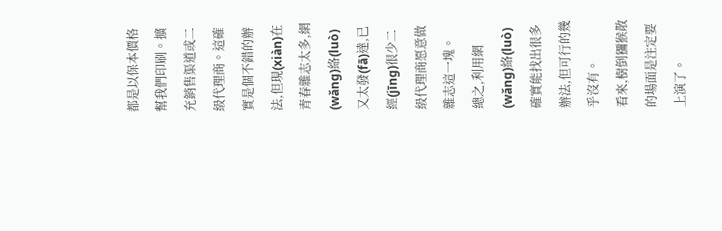都是以保本價格幫我們印刷。擴充銷售渠道或二級代理商。這確實是個不錯的辦法,但現(xiàn)在青春雜志太多,網(wǎng)絡(luò)又太發(fā)達,已經(jīng)很少二級代理商愿意做雜志這一塊。
總之,利用網(wǎng)絡(luò)確實能找出很多辦法,但可行的幾乎沒有。
看來,樹倒獼猴散的場面是注定要上演了。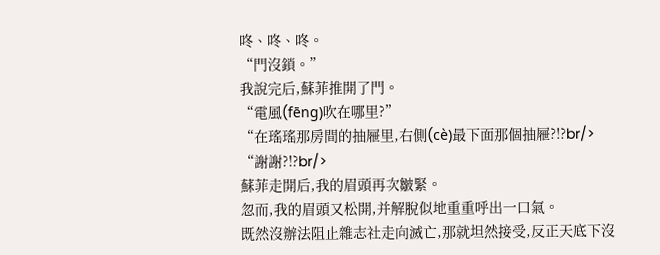咚、咚、咚。
“門沒鎖。”
我說完后,蘇菲推開了門。
“電風(fēng)吹在哪里?”
“在瑤瑤那房間的抽屜里,右側(cè)最下面那個抽屜?!?br/>
“謝謝?!?br/>
蘇菲走開后,我的眉頭再次皺緊。
忽而,我的眉頭又松開,并解脫似地重重呼出一口氣。
既然沒辦法阻止雜志社走向滅亡,那就坦然接受,反正天底下沒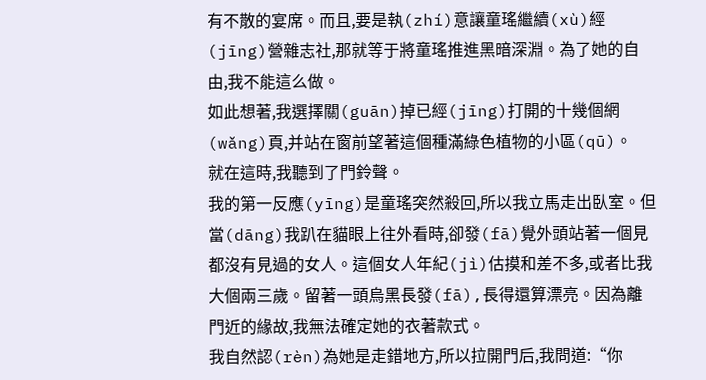有不散的宴席。而且,要是執(zhí)意讓童瑤繼續(xù)經(jīng)營雜志社,那就等于將童瑤推進黑暗深淵。為了她的自由,我不能這么做。
如此想著,我選擇關(guān)掉已經(jīng)打開的十幾個網(wǎng)頁,并站在窗前望著這個種滿綠色植物的小區(qū)。
就在這時,我聽到了門鈴聲。
我的第一反應(yīng)是童瑤突然殺回,所以我立馬走出臥室。但當(dāng)我趴在貓眼上往外看時,卻發(fā)覺外頭站著一個見都沒有見過的女人。這個女人年紀(jì)估摸和差不多,或者比我大個兩三歲。留著一頭烏黑長發(fā),長得還算漂亮。因為離門近的緣故,我無法確定她的衣著款式。
我自然認(rèn)為她是走錯地方,所以拉開門后,我問道:“你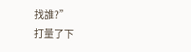找誰?”
打量了下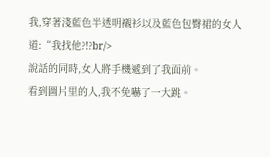我,穿著淺藍色半透明襯衫以及藍色包臀裙的女人道:“我找他?!?br/>
說話的同時,女人將手機遞到了我面前。
看到圖片里的人,我不免嚇了一大跳。